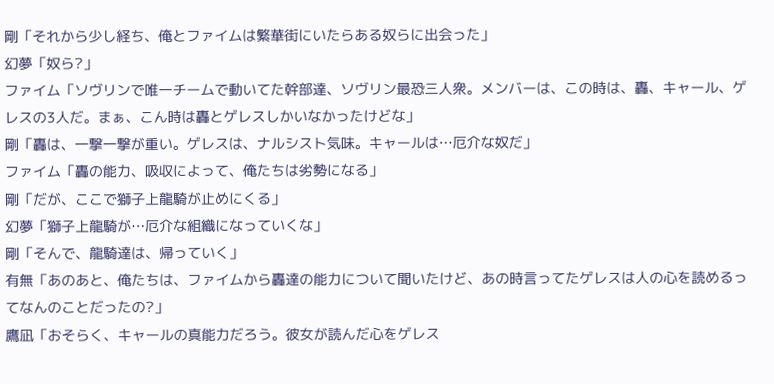剛「それから少し経ち、俺とファイムは繁華街にいたらある奴らに出会った」
幻夢「奴ら?」
ファイム「ソヴリンで唯一チームで動いてた幹部達、ソヴリン最恐三人衆。メンバーは、この時は、轟、キャール、ゲレスの3人だ。まぁ、こん時は轟とゲレスしかいなかったけどな」
剛「轟は、一撃一撃が重い。ゲレスは、ナルシスト気味。キャールは…厄介な奴だ」
ファイム「轟の能力、吸収によって、俺たちは劣勢になる」
剛「だが、ここで獅子上龍騎が止めにくる」
幻夢「獅子上龍騎が…厄介な組織になっていくな」
剛「そんで、龍騎達は、帰っていく」
有無「あのあと、俺たちは、ファイムから轟達の能力について聞いたけど、あの時言ってたゲレスは人の心を読めるってなんのことだったの?」
鷹凪「おそらく、キャールの真能力だろう。彼女が読んだ心をゲレス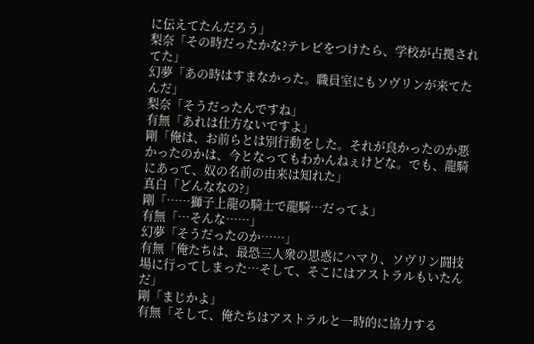に伝えてたんだろう」
梨奈「その時だったかな?テレビをつけたら、学校が占拠されてた」
幻夢「あの時はすまなかった。職員室にもソヴリンが来てたんだ」
梨奈「そうだったんですね」
有無「あれは仕方ないですよ」
剛「俺は、お前らとは別行動をした。それが良かったのか悪かったのかは、今となってもわかんねぇけどな。でも、龍騎にあって、奴の名前の由来は知れた」
真白「どんななの?」
剛「……獅子上龍の騎士で龍騎…だってよ」
有無「…そんな……」
幻夢「そうだったのか……」
有無「俺たちは、最恐三人衆の思惑にハマり、ソヴリン闘技場に行ってしまった…そして、そこにはアストラルもいたんだ」
剛「まじかよ」
有無「そして、俺たちはアストラルと一時的に協力する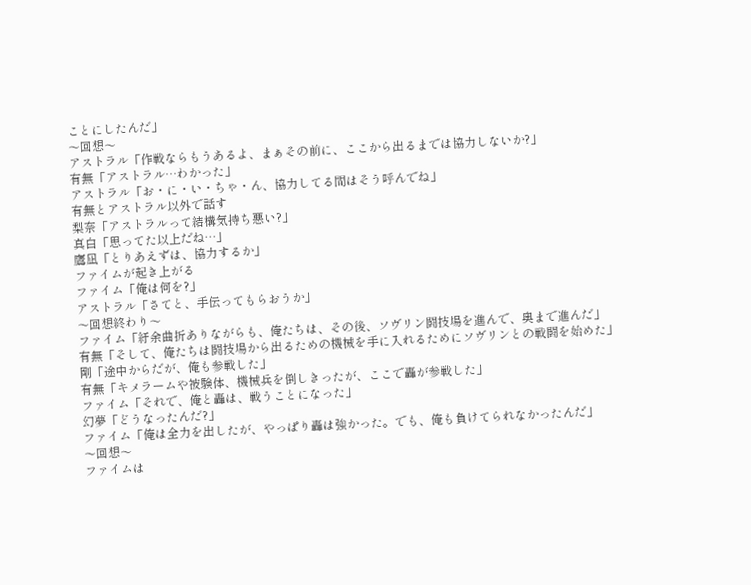ことにしたんだ」
〜回想〜
アストラル「作戦ならもうあるよ、まぁその前に、ここから出るまでは協力しないか?」
有無「アストラル…わかった」
アストラル「お・に・い・ちゃ・ん、協力してる間はそう呼んでね」
有無とアストラル以外で話す
梨奈「アストラルって結構気持ち悪い?」
真白「思ってた以上だね…」
鷹凪「とりあえずは、協力するか」
ファイムが起き上がる
ファイム「俺は何を?」
アストラル「さてと、手伝ってもらおうか」
〜回想終わり〜
ファイム「紆余曲折ありながらも、俺たちは、その後、ソヴリン闘技場を進んで、奥まで進んだ」
有無「そして、俺たちは闘技場から出るための機械を手に入れるためにソヴリンとの戦闘を始めた」
剛「途中からだが、俺も参戦した」
有無「キメラームや被験体、機械兵を倒しきったが、ここで轟が参戦した」
ファイム「それで、俺と轟は、戦うことになった」
幻夢「どうなったんだ?」
ファイム「俺は全力を出したが、やっぱり轟は強かった。でも、俺も負けてられなかったんだ」
〜回想〜
ファイムは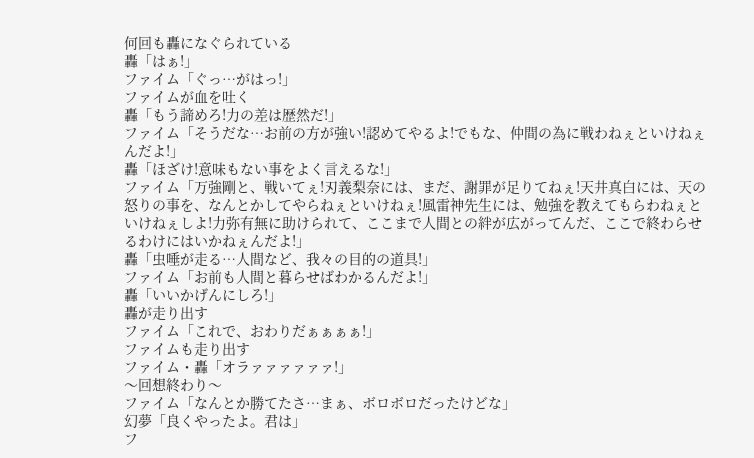何回も轟になぐられている
轟「はぁ!」
ファイム「ぐっ…がはっ!」
ファイムが血を吐く
轟「もう諦めろ!力の差は歴然だ!」
ファイム「そうだな…お前の方が強い!認めてやるよ!でもな、仲間の為に戦わねぇといけねぇんだよ!」
轟「ほざけ!意味もない事をよく言えるな!」
ファイム「万強剛と、戦いてぇ!刃義梨奈には、まだ、謝罪が足りてねぇ!天井真白には、天の怒りの事を、なんとかしてやらねぇといけねぇ!風雷神先生には、勉強を教えてもらわねぇといけねぇしよ!力弥有無に助けられて、ここまで人間との絆が広がってんだ、ここで終わらせるわけにはいかねぇんだよ!」
轟「虫唾が走る…人間など、我々の目的の道具!」
ファイム「お前も人間と暮らせばわかるんだよ!」
轟「いいかげんにしろ!」
轟が走り出す
ファイム「これで、おわりだぁぁぁぁ!」
ファイムも走り出す
ファイム・轟「オラァァァァァァ!」
〜回想終わり〜
ファイム「なんとか勝てたさ…まぁ、ボロボロだったけどな」
幻夢「良くやったよ。君は」
フ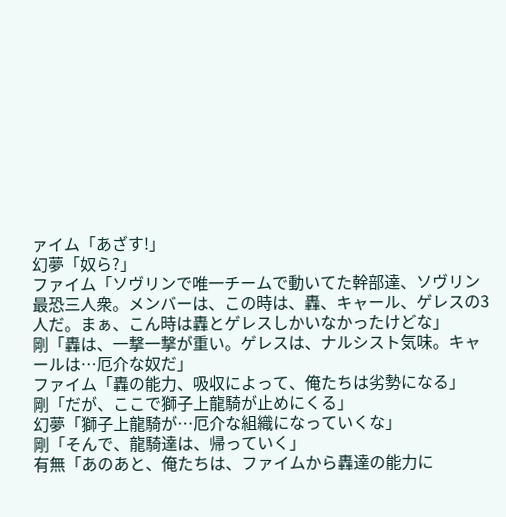ァイム「あざす!」
幻夢「奴ら?」
ファイム「ソヴリンで唯一チームで動いてた幹部達、ソヴリン最恐三人衆。メンバーは、この時は、轟、キャール、ゲレスの3人だ。まぁ、こん時は轟とゲレスしかいなかったけどな」
剛「轟は、一撃一撃が重い。ゲレスは、ナルシスト気味。キャールは…厄介な奴だ」
ファイム「轟の能力、吸収によって、俺たちは劣勢になる」
剛「だが、ここで獅子上龍騎が止めにくる」
幻夢「獅子上龍騎が…厄介な組織になっていくな」
剛「そんで、龍騎達は、帰っていく」
有無「あのあと、俺たちは、ファイムから轟達の能力に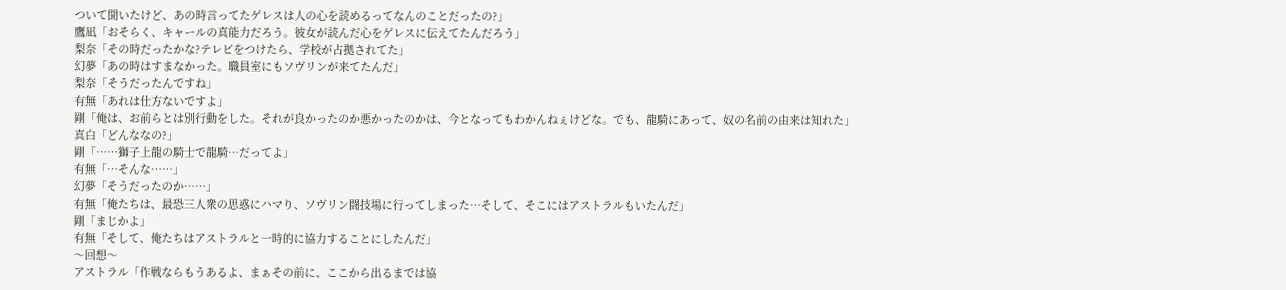ついて聞いたけど、あの時言ってたゲレスは人の心を読めるってなんのことだったの?」
鷹凪「おそらく、キャールの真能力だろう。彼女が読んだ心をゲレスに伝えてたんだろう」
梨奈「その時だったかな?テレビをつけたら、学校が占拠されてた」
幻夢「あの時はすまなかった。職員室にもソヴリンが来てたんだ」
梨奈「そうだったんですね」
有無「あれは仕方ないですよ」
剛「俺は、お前らとは別行動をした。それが良かったのか悪かったのかは、今となってもわかんねぇけどな。でも、龍騎にあって、奴の名前の由来は知れた」
真白「どんななの?」
剛「……獅子上龍の騎士で龍騎…だってよ」
有無「…そんな……」
幻夢「そうだったのか……」
有無「俺たちは、最恐三人衆の思惑にハマり、ソヴリン闘技場に行ってしまった…そして、そこにはアストラルもいたんだ」
剛「まじかよ」
有無「そして、俺たちはアストラルと一時的に協力することにしたんだ」
〜回想〜
アストラル「作戦ならもうあるよ、まぁその前に、ここから出るまでは協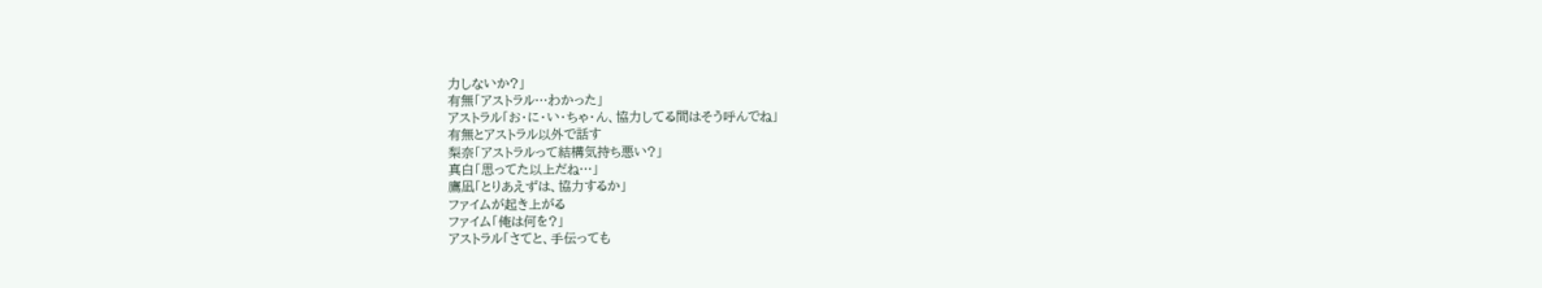力しないか?」
有無「アストラル…わかった」
アストラル「お・に・い・ちゃ・ん、協力してる間はそう呼んでね」
有無とアストラル以外で話す
梨奈「アストラルって結構気持ち悪い?」
真白「思ってた以上だね…」
鷹凪「とりあえずは、協力するか」
ファイムが起き上がる
ファイム「俺は何を?」
アストラル「さてと、手伝っても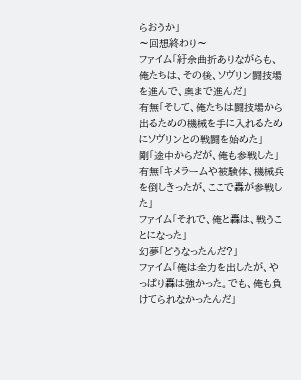らおうか」
〜回想終わり〜
ファイム「紆余曲折ありながらも、俺たちは、その後、ソヴリン闘技場を進んで、奥まで進んだ」
有無「そして、俺たちは闘技場から出るための機械を手に入れるためにソヴリンとの戦闘を始めた」
剛「途中からだが、俺も参戦した」
有無「キメラームや被験体、機械兵を倒しきったが、ここで轟が参戦した」
ファイム「それで、俺と轟は、戦うことになった」
幻夢「どうなったんだ?」
ファイム「俺は全力を出したが、やっぱり轟は強かった。でも、俺も負けてられなかったんだ」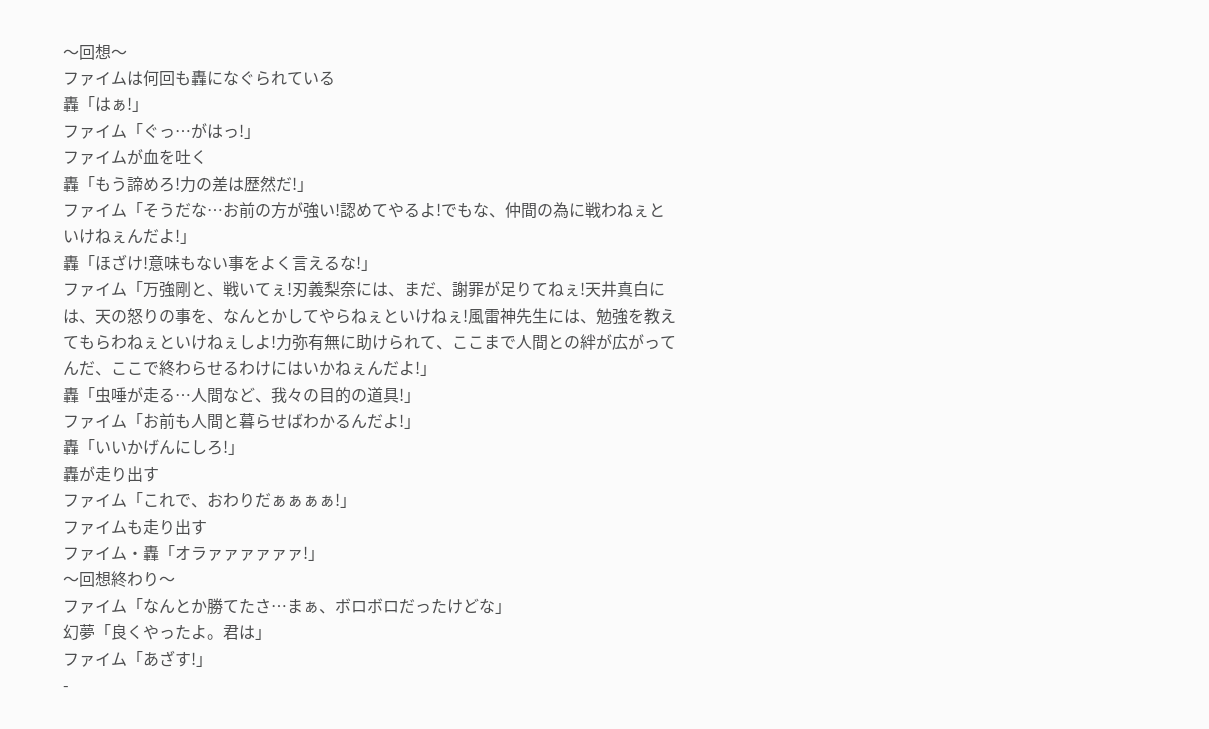〜回想〜
ファイムは何回も轟になぐられている
轟「はぁ!」
ファイム「ぐっ…がはっ!」
ファイムが血を吐く
轟「もう諦めろ!力の差は歴然だ!」
ファイム「そうだな…お前の方が強い!認めてやるよ!でもな、仲間の為に戦わねぇといけねぇんだよ!」
轟「ほざけ!意味もない事をよく言えるな!」
ファイム「万強剛と、戦いてぇ!刃義梨奈には、まだ、謝罪が足りてねぇ!天井真白には、天の怒りの事を、なんとかしてやらねぇといけねぇ!風雷神先生には、勉強を教えてもらわねぇといけねぇしよ!力弥有無に助けられて、ここまで人間との絆が広がってんだ、ここで終わらせるわけにはいかねぇんだよ!」
轟「虫唾が走る…人間など、我々の目的の道具!」
ファイム「お前も人間と暮らせばわかるんだよ!」
轟「いいかげんにしろ!」
轟が走り出す
ファイム「これで、おわりだぁぁぁぁ!」
ファイムも走り出す
ファイム・轟「オラァァァァァァ!」
〜回想終わり〜
ファイム「なんとか勝てたさ…まぁ、ボロボロだったけどな」
幻夢「良くやったよ。君は」
ファイム「あざす!」
-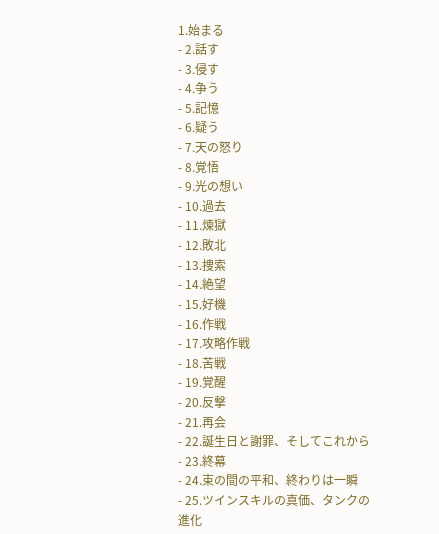1.始まる
- 2.話す
- 3.侵す
- 4.争う
- 5.記憶
- 6.疑う
- 7.天の怒り
- 8.覚悟
- 9.光の想い
- 10.過去
- 11.煉獄
- 12.敗北
- 13.捜索
- 14.絶望
- 15.好機
- 16.作戦
- 17.攻略作戦
- 18.苦戦
- 19.覚醒
- 20.反撃
- 21.再会
- 22.誕生日と謝罪、そしてこれから
- 23.終幕
- 24.束の間の平和、終わりは一瞬
- 25.ツインスキルの真価、タンクの進化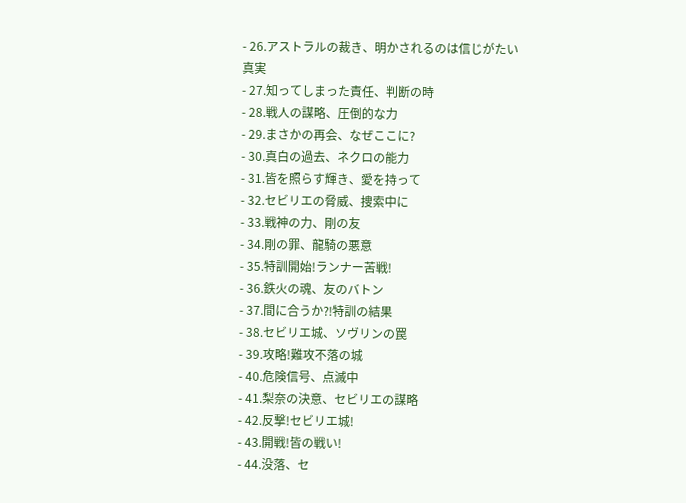- 26.アストラルの裁き、明かされるのは信じがたい真実
- 27.知ってしまった責任、判断の時
- 28.戦人の謀略、圧倒的な力
- 29.まさかの再会、なぜここに?
- 30.真白の過去、ネクロの能力
- 31.皆を照らす輝き、愛を持って
- 32.セビリエの脅威、捜索中に
- 33.戦神の力、剛の友
- 34.剛の罪、龍騎の悪意
- 35.特訓開始!ランナー苦戦!
- 36.鉄火の魂、友のバトン
- 37.間に合うか⁈特訓の結果
- 38.セビリエ城、ソヴリンの罠
- 39.攻略!難攻不落の城
- 40.危険信号、点滅中
- 41.梨奈の決意、セビリエの謀略
- 42.反撃!セビリエ城!
- 43.開戦!皆の戦い!
- 44.没落、セ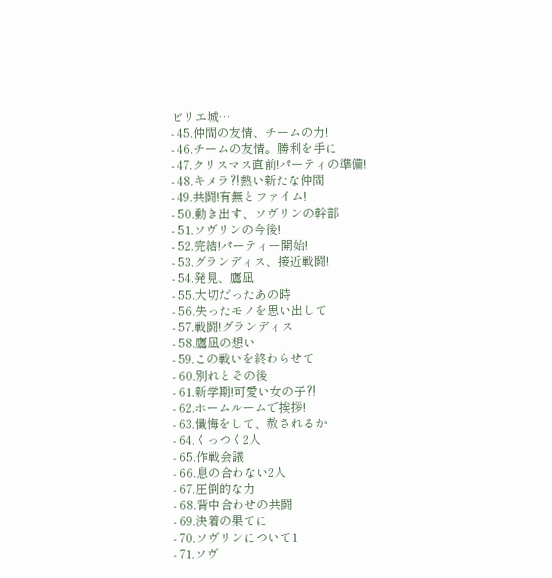ビリエ城…
- 45.仲間の友情、チームの力!
- 46.チームの友情。勝利を手に
- 47.クリスマス直前!パーティの準備!
- 48.キメラ⁈熱い新たな仲間
- 49.共闘!有無とファイム!
- 50.動き出す、ソヴリンの幹部
- 51.ソヴリンの今後!
- 52.完結!パーティー開始!
- 53.グランディス、接近戦闘!
- 54.発見、鷹凪
- 55.大切だったあの時
- 56.失ったモノを思い出して
- 57.戦闘!グランディス
- 58.鷹凪の想い
- 59.この戦いを終わらせて
- 60.別れとその後
- 61.新学期!可愛い女の子⁈
- 62.ホームルームで挨拶!
- 63.懺悔をして、赦されるか
- 64.くっつく2人
- 65.作戦会議
- 66.息の合わない2人
- 67.圧倒的な力
- 68.背中合わせの共闘
- 69.決着の果てに
- 70.ソヴリンについて1
- 71.ソヴ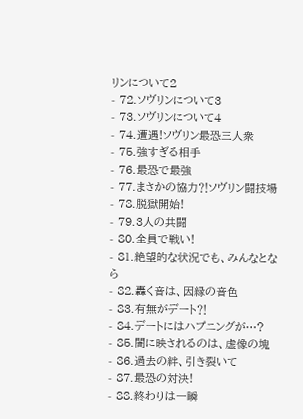リンについて2
- 72.ソヴリンについて3
- 73.ソヴリンについて4
- 74.遭遇!ソヴリン最恐三人衆
- 75.強すぎる相手
- 76.最恐で最強
- 77.まさかの協力⁈ソヴリン闘技場
- 78.脱獄開始!
- 79.3人の共闘
- 80.全員で戦い!
- 81.絶望的な状況でも、みんなとなら
- 82.轟く音は、因縁の音色
- 83.有無がデート⁈
- 84.デートにはハプニングが…?
- 85.闇に映されるのは、虚像の塊
- 86.過去の絆、引き裂いて
- 87.最恐の対決!
- 88.終わりは一瞬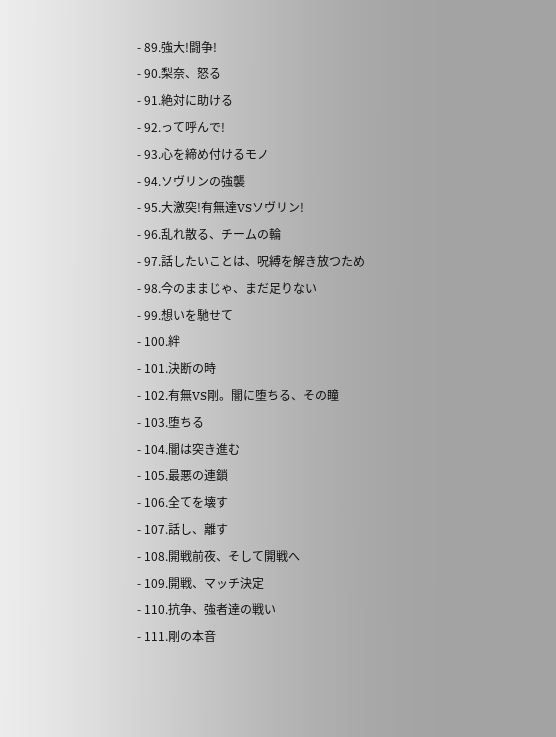- 89.強大!闘争!
- 90.梨奈、怒る
- 91.絶対に助ける
- 92.って呼んで!
- 93.心を締め付けるモノ
- 94.ソヴリンの強襲
- 95.大激突!有無達VSソヴリン!
- 96.乱れ散る、チームの輪
- 97.話したいことは、呪縛を解き放つため
- 98.今のままじゃ、まだ足りない
- 99.想いを馳せて
- 100.絆
- 101.決断の時
- 102.有無VS剛。闇に堕ちる、その瞳
- 103.堕ちる
- 104.闇は突き進む
- 105.最悪の連鎖
- 106.全てを壊す
- 107.話し、離す
- 108.開戦前夜、そして開戦へ
- 109.開戦、マッチ決定
- 110.抗争、強者達の戦い
- 111.剛の本音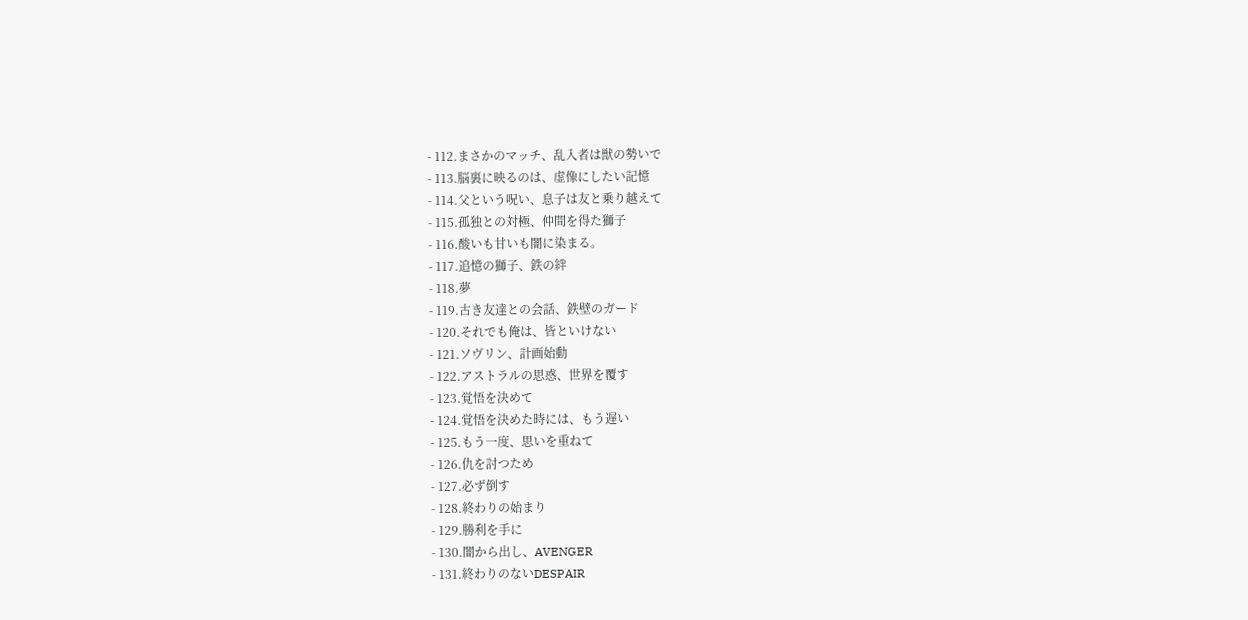- 112.まさかのマッチ、乱入者は獣の勢いで
- 113.脳裏に映るのは、虚像にしたい記憶
- 114.父という呪い、息子は友と乗り越えて
- 115.孤独との対極、仲間を得た獅子
- 116.酸いも甘いも闇に染まる。
- 117.追憶の獅子、鉄の絆
- 118.夢
- 119.古き友達との会話、鉄壁のガード
- 120.それでも俺は、皆といけない
- 121.ソヴリン、計画始動
- 122.アストラルの思惑、世界を覆す
- 123.覚悟を決めて
- 124.覚悟を決めた時には、もう遅い
- 125.もう一度、思いを重ねて
- 126.仇を討つため
- 127.必ず倒す
- 128.終わりの始まり
- 129.勝利を手に
- 130.闇から出し、AVENGER
- 131.終わりのないDESPAIR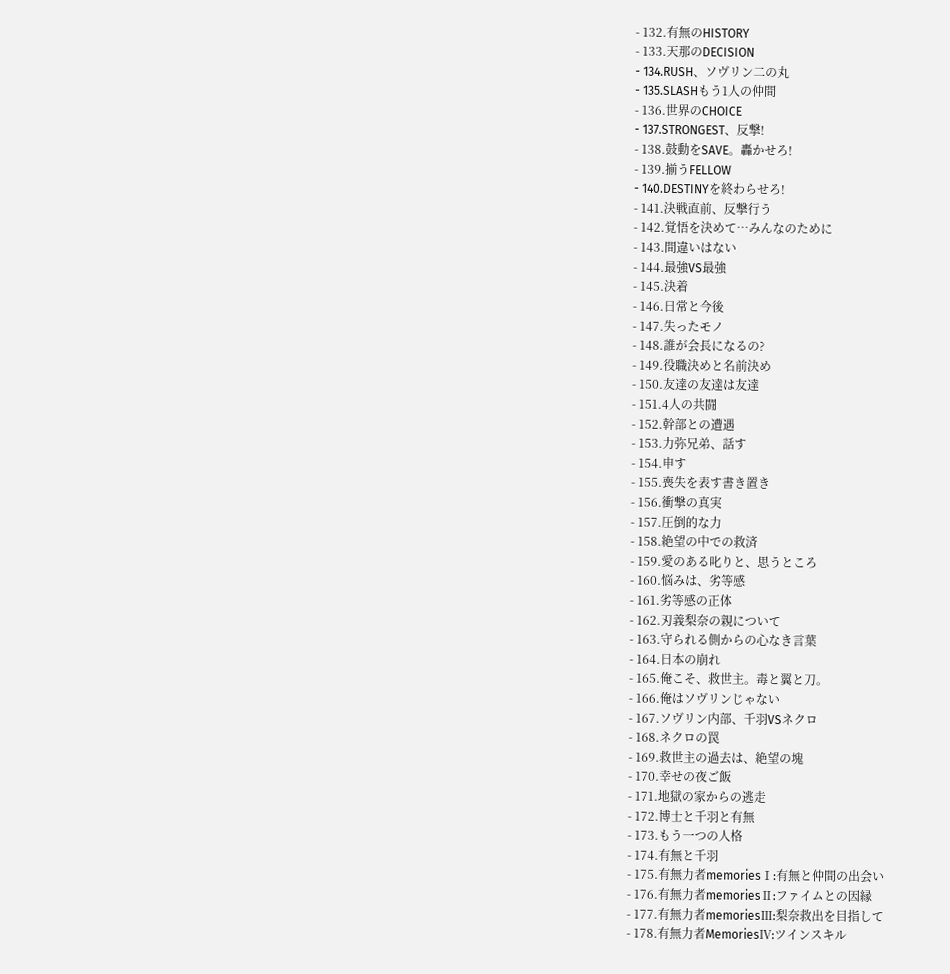- 132.有無のHISTORY
- 133.天那のDECISION
- 134.RUSH、ソヴリン二の丸
- 135.SLASHもう1人の仲間
- 136.世界のCHOICE
- 137.STRONGEST、反撃!
- 138.鼓動をSAVE。轟かせろ!
- 139.揃うFELLOW
- 140.DESTINYを終わらせろ!
- 141.決戦直前、反撃行う
- 142.覚悟を決めて…みんなのために
- 143.間違いはない
- 144.最強VS最強
- 145.決着
- 146.日常と今後
- 147.失ったモノ
- 148.誰が会長になるの?
- 149.役職決めと名前決め
- 150.友達の友達は友達
- 151.4人の共闘
- 152.幹部との遭遇
- 153.力弥兄弟、話す
- 154.申す
- 155.喪失を表す書き置き
- 156.衝撃の真実
- 157.圧倒的な力
- 158.絶望の中での救済
- 159.愛のある叱りと、思うところ
- 160.悩みは、劣等感
- 161.劣等感の正体
- 162.刃義梨奈の親について
- 163.守られる側からの心なき言葉
- 164.日本の崩れ
- 165.俺こそ、救世主。毒と翼と刀。
- 166.俺はソヴリンじゃない
- 167.ソヴリン内部、千羽VSネクロ
- 168.ネクロの罠
- 169.救世主の過去は、絶望の塊
- 170.幸せの夜ご飯
- 171.地獄の家からの逃走
- 172.博士と千羽と有無
- 173.もう一つの人格
- 174.有無と千羽
- 175.有無力者memoriesⅠ:有無と仲間の出会い
- 176.有無力者memoriesⅡ:ファイムとの因縁
- 177.有無力者memoriesⅢ:梨奈救出を目指して
- 178.有無力者MemoriesⅣ:ツインスキル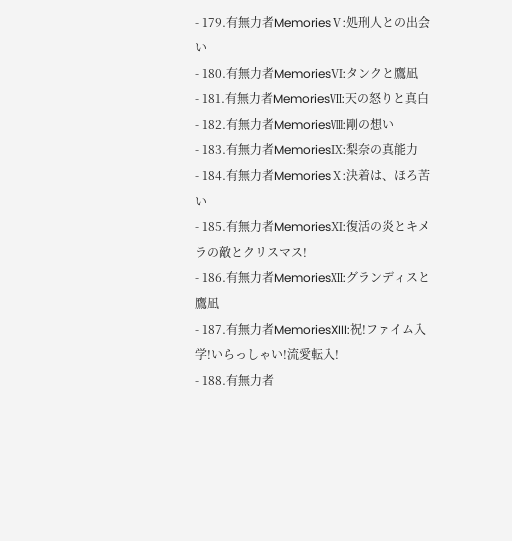- 179.有無力者MemoriesⅤ:処刑人との出会い
- 180.有無力者MemoriesⅥ:タンクと鷹凪
- 181.有無力者MemoriesⅦ:天の怒りと真白
- 182.有無力者MemoriesⅧ:剛の想い
- 183.有無力者MemoriesⅨ:梨奈の真能力
- 184.有無力者MemoriesⅩ:決着は、ほろ苦い
- 185.有無力者MemoriesⅪ:復活の炎とキメラの敵とクリスマス!
- 186.有無力者MemoriesⅫ:グランディスと鷹凪
- 187.有無力者MemoriesXIII:祝!ファイム入学!いらっしゃい!流愛転入!
- 188.有無力者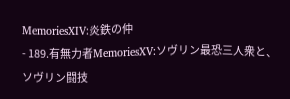MemoriesXIV:炎鉄の仲
- 189.有無力者MemoriesXV:ソヴリン最恐三人衆と、ソヴリン闘技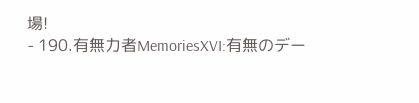場!
- 190.有無力者MemoriesXVI:有無のデー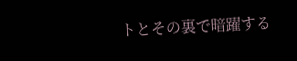トとその裏で暗躍する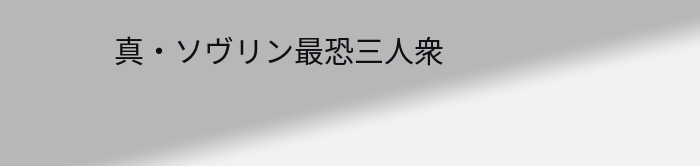真・ソヴリン最恐三人衆